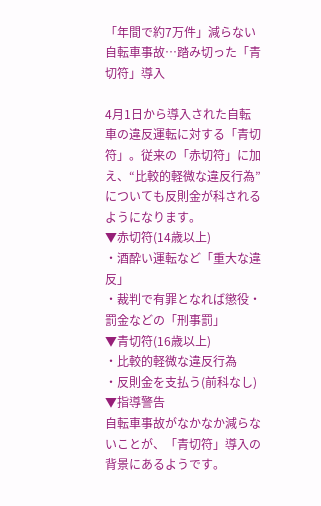「年間で約7万件」減らない自転車事故…踏み切った「青切符」導入

4月1日から導入された自転車の違反運転に対する「青切符」。従来の「赤切符」に加え、“比較的軽微な違反行為”についても反則金が科されるようになります。
▼赤切符(14歳以上)
・酒酔い運転など「重大な違反」
・裁判で有罪となれば懲役・罰金などの「刑事罰」
▼青切符(16歳以上)
・比較的軽微な違反行為
・反則金を支払う(前科なし)
▼指導警告
自転車事故がなかなか減らないことが、「青切符」導入の背景にあるようです。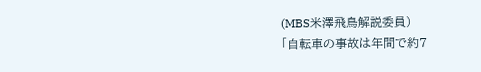(MBS米澤飛鳥解説委員)
「自転車の事故は年間で約7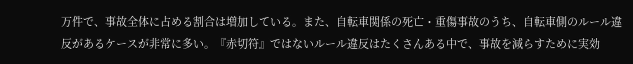万件で、事故全体に占める割合は増加している。また、自転車関係の死亡・重傷事故のうち、自転車側のルール違反があるケースが非常に多い。『赤切符』ではないルール違反はたくさんある中で、事故を減らすために実効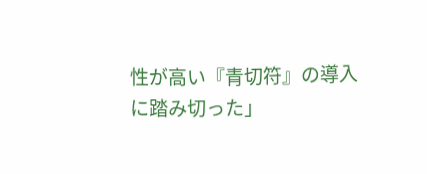性が高い『青切符』の導入に踏み切った」